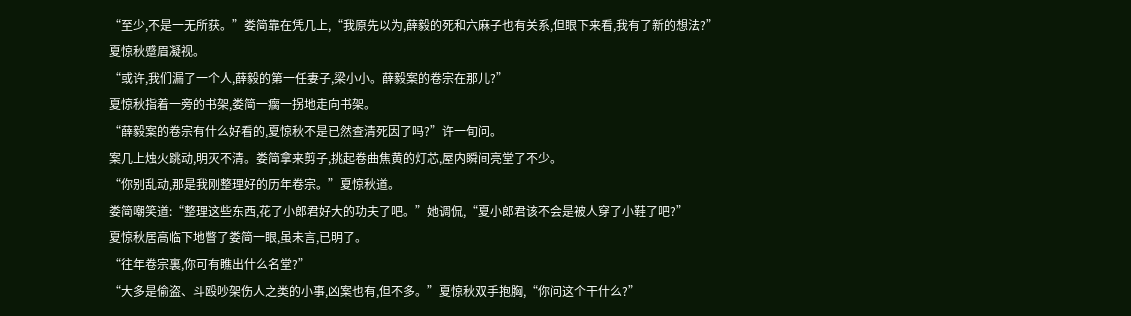“至少,不是一无所获。”娄简靠在凭几上,“我原先以为,薛毅的死和六麻子也有关系,但眼下来看,我有了新的想法?”
夏惊秋蹙眉凝视。
“或许,我们漏了一个人,薛毅的第一任妻子,梁小小。薛毅案的卷宗在那儿?”
夏惊秋指着一旁的书架,娄简一瘸一拐地走向书架。
“薛毅案的卷宗有什么好看的,夏惊秋不是已然查清死因了吗?”许一旬问。
案几上烛火跳动,明灭不清。娄简拿来剪子,挑起卷曲焦黄的灯芯,屋内瞬间亮堂了不少。
“你别乱动,那是我刚整理好的历年卷宗。”夏惊秋道。
娄简嘲笑道:“整理这些东西,花了小郎君好大的功夫了吧。”她调侃,“夏小郎君该不会是被人穿了小鞋了吧?”
夏惊秋居高临下地瞥了娄简一眼,虽未言,已明了。
“往年卷宗裏,你可有瞧出什么名堂?”
“大多是偷盗、斗殴吵架伤人之类的小事,凶案也有,但不多。”夏惊秋双手抱胸,“你问这个干什么?”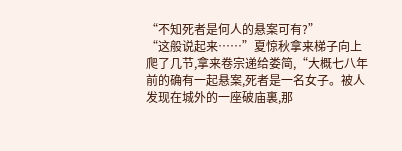“不知死者是何人的悬案可有?”
“这般说起来……”夏惊秋拿来梯子向上爬了几节,拿来卷宗递给娄简,“大概七八年前的确有一起悬案,死者是一名女子。被人发现在城外的一座破庙裏,那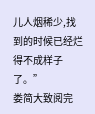儿人烟稀少,找到的时候已经烂得不成样子了。”
娄简大致阅完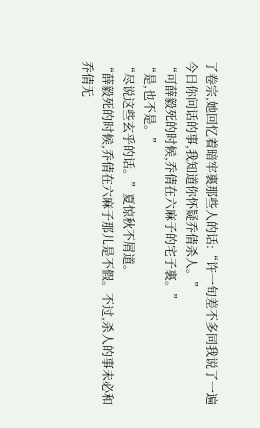了卷宗,她回忆着暗牢裏那些人的话:“许一旬差不多同我说了一遍今日你问话的事,我知道你怀疑乔倩杀人。”
“可薛毅死的时候,乔倩在六麻子的宅子裏。”
“是,也不是。”
“尽说这些玄乎的话。”夏惊秋不屑道。
“薛毅死的时候,乔倩在六麻子那儿是不假。不过,杀人的事未必和乔倩无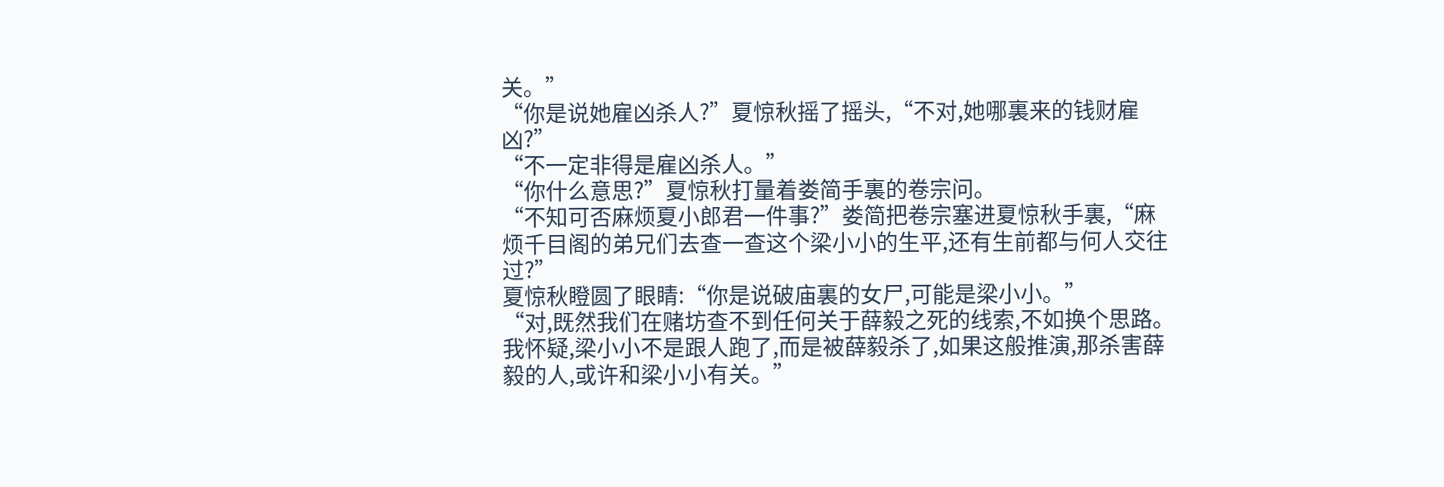关。”
“你是说她雇凶杀人?”夏惊秋摇了摇头,“不对,她哪裏来的钱财雇凶?”
“不一定非得是雇凶杀人。”
“你什么意思?”夏惊秋打量着娄简手裏的卷宗问。
“不知可否麻烦夏小郎君一件事?”娄简把卷宗塞进夏惊秋手裏,“麻烦千目阁的弟兄们去查一查这个梁小小的生平,还有生前都与何人交往过?”
夏惊秋瞪圆了眼睛:“你是说破庙裏的女尸,可能是梁小小。”
“对,既然我们在赌坊查不到任何关于薛毅之死的线索,不如换个思路。我怀疑,梁小小不是跟人跑了,而是被薛毅杀了,如果这般推演,那杀害薛毅的人,或许和梁小小有关。”